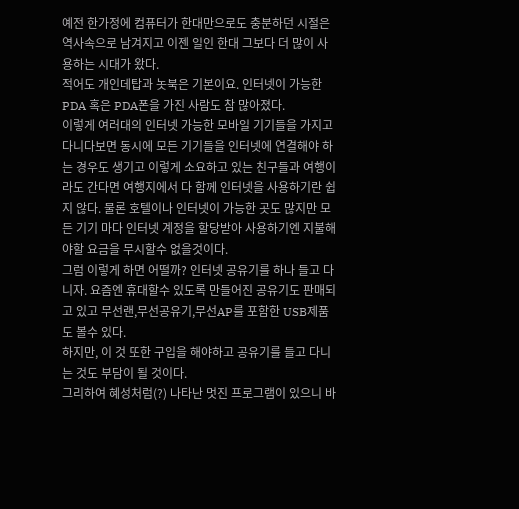예전 한가정에 컴퓨터가 한대만으로도 충분하던 시절은 역사속으로 남겨지고 이젠 일인 한대 그보다 더 많이 사용하는 시대가 왔다.
적어도 개인데탑과 놋북은 기본이요. 인터넷이 가능한 PDA 혹은 PDA폰을 가진 사람도 참 많아졌다.
이렇게 여러대의 인터넷 가능한 모바일 기기들을 가지고 다니다보면 동시에 모든 기기들을 인터넷에 연결해야 하는 경우도 생기고 이렇게 소요하고 있는 친구들과 여행이라도 간다면 여행지에서 다 함께 인터넷을 사용하기란 쉽지 않다. 물론 호텔이나 인터넷이 가능한 곳도 많지만 모든 기기 마다 인터넷 계정을 할당받아 사용하기엔 지불해야할 요금을 무시할수 없을것이다.
그럼 이렇게 하면 어떨까? 인터넷 공유기를 하나 들고 다니자. 요즘엔 휴대할수 있도록 만들어진 공유기도 판매되고 있고 무선랜,무선공유기,무선AP를 포함한 USB제품도 볼수 있다.
하지만, 이 것 또한 구입을 해야하고 공유기를 들고 다니는 것도 부담이 될 것이다.
그리하여 혜성처럼(?) 나타난 멋진 프로그램이 있으니 바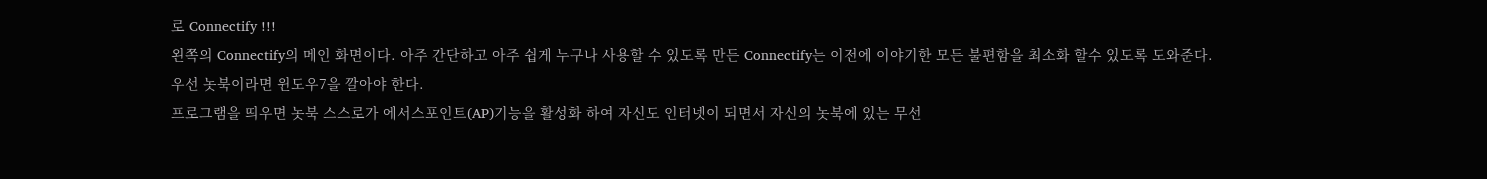로 Connectify !!!
왼쪽의 Connectify의 메인 화면이다. 아주 간단하고 아주 쉽게 누구나 사용할 수 있도록 만든 Connectify는 이전에 이야기한 모든 불편함을 최소화 할수 있도록 도와준다.
우선 놋북이라면 윈도우7을 깔아야 한다.
프로그램을 띄우면 놋북 스스로가 에서스포인트(AP)기능을 활성화 하여 자신도 인터넷이 되면서 자신의 놋북에 있는 무선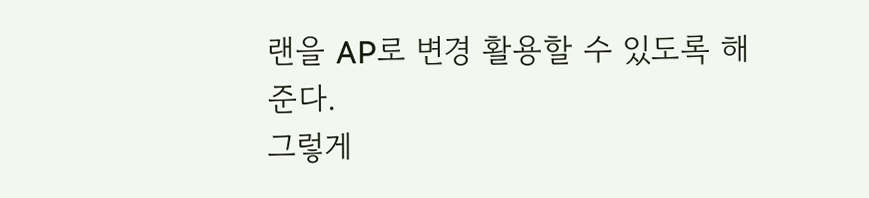랜을 AP로 변경 활용할 수 있도록 해준다.
그렇게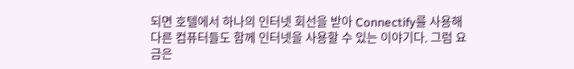되면 호텔에서 하나의 인터넷 회선을 받아 Connectify를 사용해 다른 컴퓨터들도 함께 인터넷을 사용할 수 있는 이야기다. 그럼 요금은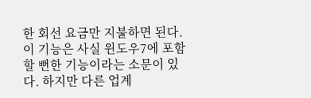한 회선 요금만 지불하면 된다.
이 기능은 사실 윈도우7에 포함할 뻔한 기능이라는 소문이 있다. 하지만 다른 업계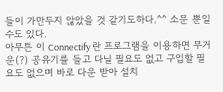들이 가만두지 않았을 것 같기도하다.^^ 소문 뿐일 수도 있다.
아무튼 이 Connectify 란 프로그램을 이용하면 무거운(?) 공유기를 들고 다닐 필요도 없고 구입할 필요도 없으며 바로 다운 받아 설치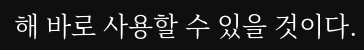해 바로 사용할 수 있을 것이다.